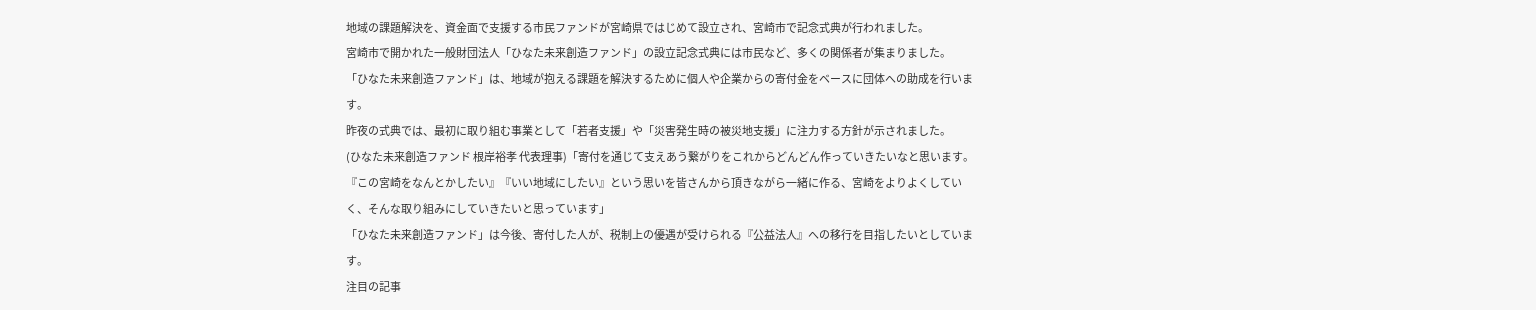地域の課題解決を、資金面で支援する市民ファンドが宮崎県ではじめて設立され、宮崎市で記念式典が行われました。
宮崎市で開かれた一般財団法人「ひなた未来創造ファンド」の設立記念式典には市民など、多くの関係者が集まりました。
「ひなた未来創造ファンド」は、地域が抱える課題を解決するために個人や企業からの寄付金をベースに団体への助成を行います。
昨夜の式典では、最初に取り組む事業として「若者支援」や「災害発生時の被災地支援」に注力する方針が示されました。
(ひなた未来創造ファンド 根岸裕孝 代表理事)「寄付を通じて支えあう繋がりをこれからどんどん作っていきたいなと思います。『この宮崎をなんとかしたい』『いい地域にしたい』という思いを皆さんから頂きながら一緒に作る、宮崎をよりよくしていく、そんな取り組みにしていきたいと思っています」
「ひなた未来創造ファンド」は今後、寄付した人が、税制上の優遇が受けられる『公益法人』への移行を目指したいとしています。
注目の記事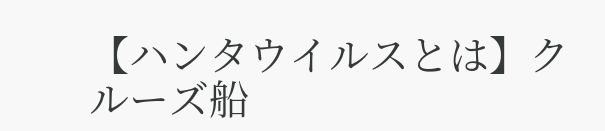【ハンタウイルスとは】クルーズ船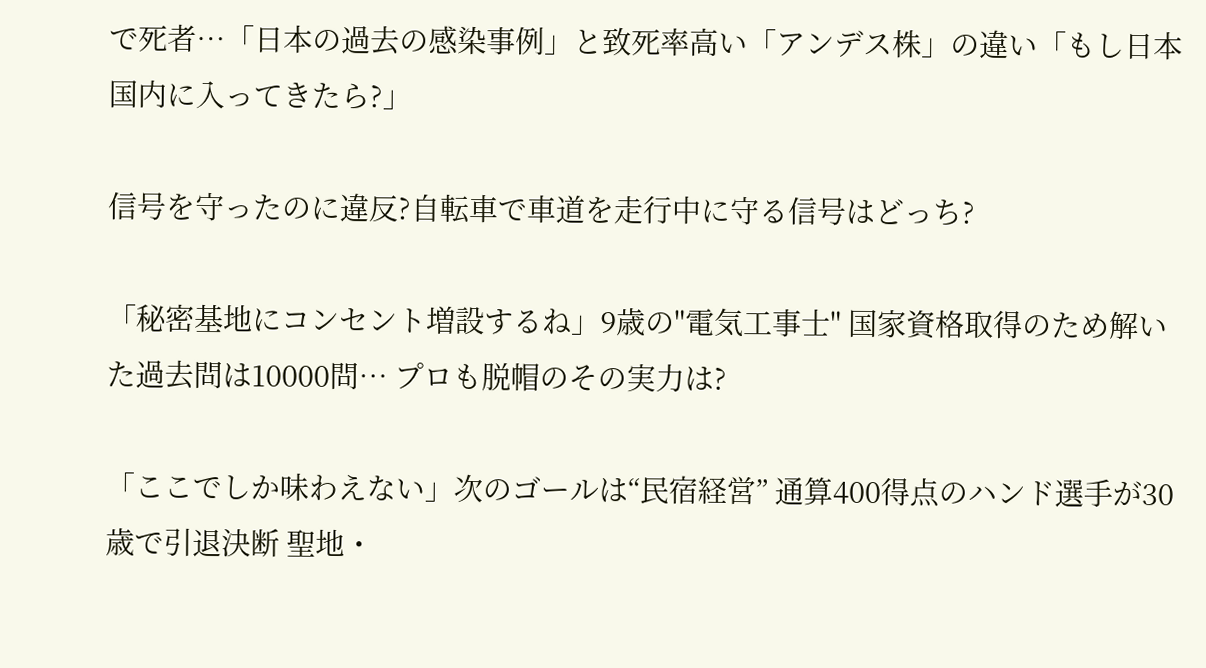で死者…「日本の過去の感染事例」と致死率高い「アンデス株」の違い「もし日本国内に入ってきたら?」

信号を守ったのに違反?自転車で車道を走行中に守る信号はどっち?

「秘密基地にコンセント増設するね」9歳の"電気工事士" 国家資格取得のため解いた過去問は10000問… プロも脱帽のその実力は?

「ここでしか味わえない」次のゴールは“民宿経営” 通算400得点のハンド選手が30歳で引退決断 聖地・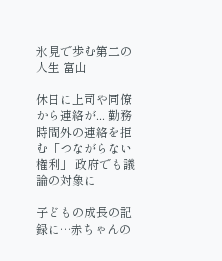氷見で歩む第二の人生 富山

休日に上司や同僚から連絡が... 勤務時間外の連絡を拒む「つながらない権利」 政府でも議論の対象に

子どもの成長の記録に…赤ちゃんの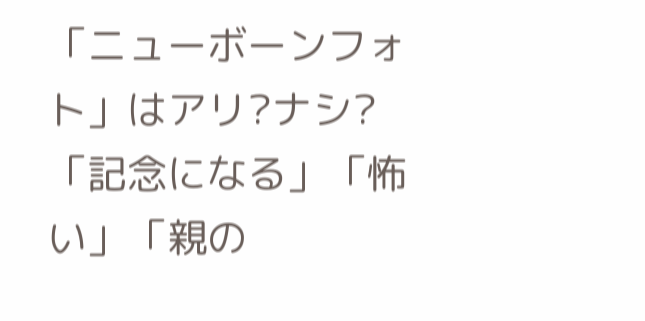「ニューボーンフォト」はアリ?ナシ? 「記念になる」「怖い」「親の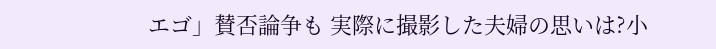エゴ」賛否論争も 実際に撮影した夫婦の思いは?小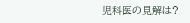児科医の見解は?